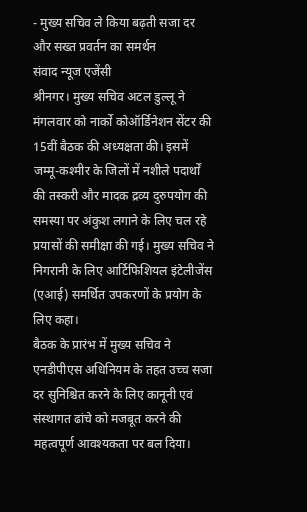- मुख्य सचिव ले किया बढ़ती सजा दर और सख्त प्रवर्तन का समर्थन
संवाद न्यूज एजेंसी
श्रीनगर। मुख्य सचिव अटल डुल्लू ने मंगलवार को नार्को कोऑर्डिनेशन सेंटर की 15वीं बैठक की अध्यक्षता की। इसमें जम्मू-कश्मीर के जिलों में नशीले पदार्थों की तस्करी और मादक द्रव्य दुरुपयोग की समस्या पर अंकुश लगाने के लिए चल रहे प्रयासों की समीक्षा की गई। मुख्य सचिव ने निगरानी के लिए आर्टिफिशियल इंटेलीजेंस (एआई) समर्थित उपकरणों के प्रयोग के लिए कहा।
बैठक के प्रारंभ में मुख्य सचिव ने एनडीपीएस अधिनियम के तहत उच्च सजा दर सुनिश्चित करने के लिए कानूनी एवं संस्थागत ढांचे को मजबूत करने की महत्वपूर्ण आवश्यकता पर बल दिया।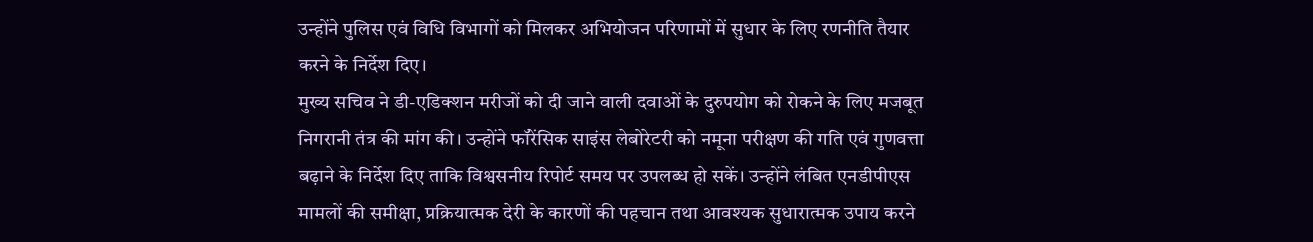उन्होंने पुलिस एवं विधि विभागों को मिलकर अभियोजन परिणामों में सुधार के लिए रणनीति तैयार करने के निर्देश दिए।
मुख्य सचिव ने डी-एडिक्शन मरीजों को दी जाने वाली दवाओं के दुरुपयोग को रोकने के लिए मजबूत निगरानी तंत्र की मांग की। उन्होंने फॉरेंसिक साइंस लेबोरेटरी को नमूना परीक्षण की गति एवं गुणवत्ता बढ़ाने के निर्देश दिए ताकि विश्वसनीय रिपोर्ट समय पर उपलब्ध हो सकें। उन्होंने लंबित एनडीपीएस मामलों की समीक्षा, प्रक्रियात्मक देरी के कारणों की पहचान तथा आवश्यक सुधारात्मक उपाय करने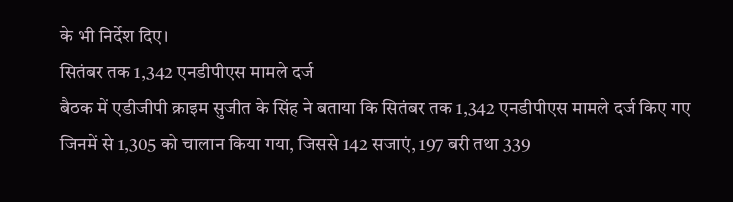के भी निर्देश दिए।
सितंबर तक 1,342 एनडीपीएस मामले दर्ज
बैठक में एडीजीपी क्राइम सुजीत के सिंह ने बताया कि सितंबर तक 1,342 एनडीपीएस मामले दर्ज किए गए जिनमें से 1,305 को चालान किया गया, जिससे 142 सजाएं, 197 बरी तथा 339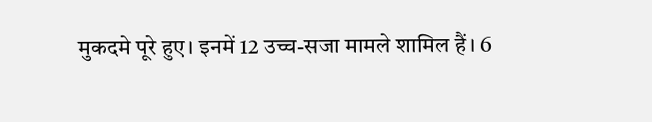मुकदमे पूरे हुए। इनमें 12 उच्च-सजा मामले शामिल हैं। 6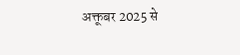अक्तूबर 2025 से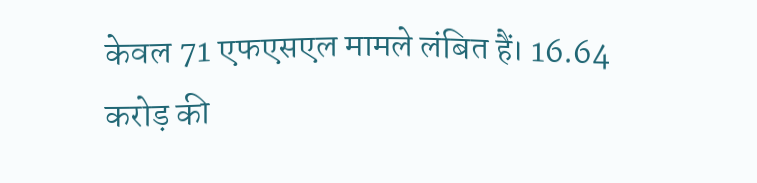केवल 71 एफएसएल मामले लंबित हैं। 16.64 करोड़ की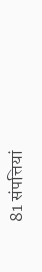81 संपत्तियां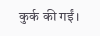कुर्क की गईं।